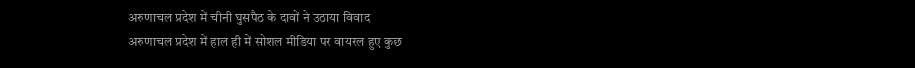अरुणाचल प्रदेश में चीनी घुसपैठ के दावों ने उठाया विवाद
अरुणाचल प्रदेश में हाल ही में सोशल मीडिया पर वायरल हुए कुछ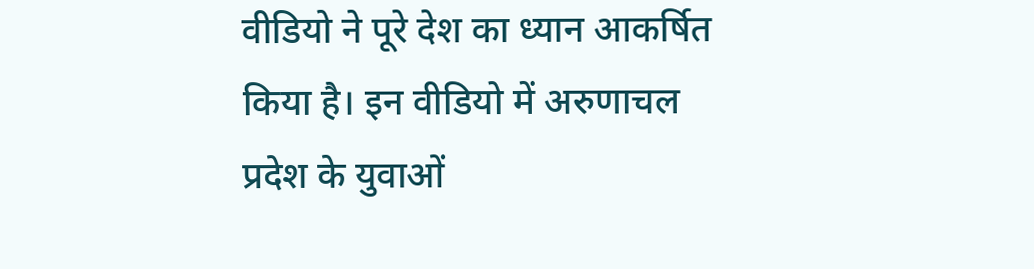वीडियो ने पूरे देश का ध्यान आकर्षित किया है। इन वीडियो में अरुणाचल प्रदेश के युवाओं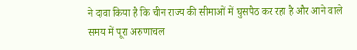ने दावा किया है कि चीन राज्य की सीमाओं में घुसपैठ कर रहा है और आने वाले समय में पूरा अरुणाचल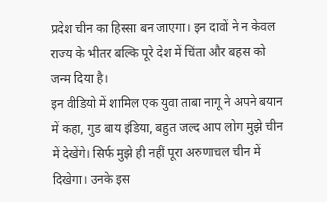प्रदेश चीन का हिस्सा बन जाएगा। इन दावों ने न केवल राज्य के भीतर बल्कि पूरे देश में चिंता और बहस को जन्म दिया है।
इन वीडियो में शामिल एक युवा ताबा नागू ने अपने बयान में कहा, गुड बाय इंडिया, बहुत जल्द आप लोग मुझे चीन में देखेंगे। सिर्फ मुझे ही नहीं पूरा अरुणाचल चीन में दिखेगा। उनके इस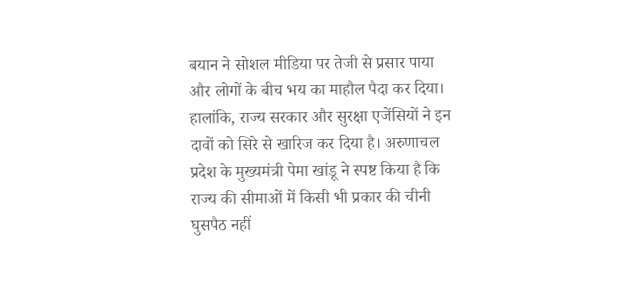बयान ने सोशल मीडिया पर तेजी से प्रसार पाया और लोगों के बीच भय का माहौल पैदा कर दिया।
हालांकि, राज्य सरकार और सुरक्षा एजेंसियों ने इन दावों को सिरे से खारिज कर दिया है। अरुणाचल प्रदेश के मुख्यमंत्री पेमा खांडू ने स्पष्ट किया है कि राज्य की सीमाओं में किसी भी प्रकार की चीनी घुसपैठ नहीं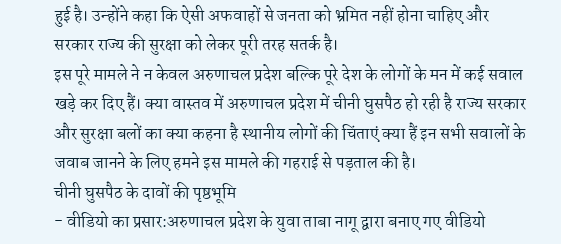हुई है। उन्होंने कहा कि ऐसी अफवाहों से जनता को भ्रमित नहीं होना चाहिए और सरकार राज्य की सुरक्षा को लेकर पूरी तरह सतर्क है।
इस पूरे मामले ने न केवल अरुणाचल प्रदेश बल्कि पूरे देश के लोगों के मन में कई सवाल खड़े कर दिए हैं। क्या वास्तव में अरुणाचल प्रदेश में चीनी घुसपैठ हो रही है राज्य सरकार और सुरक्षा बलों का क्या कहना है स्थानीय लोगों की चिंताएं क्या हैं इन सभी सवालों के जवाब जानने के लिए हमने इस मामले की गहराई से पड़ताल की है।
चीनी घुसपैठ के दावों की पृष्ठभूमि
- वीडियो का प्रसार:अरुणाचल प्रदेश के युवा ताबा नागू द्वारा बनाए गए वीडियो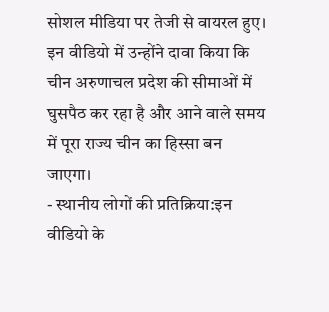सोशल मीडिया पर तेजी से वायरल हुए। इन वीडियो में उन्होंने दावा किया कि चीन अरुणाचल प्रदेश की सीमाओं में घुसपैठ कर रहा है और आने वाले समय में पूरा राज्य चीन का हिस्सा बन जाएगा।
- स्थानीय लोगों की प्रतिक्रिया:इन वीडियो के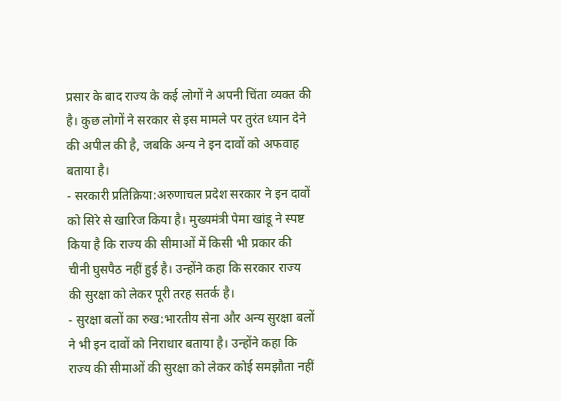प्रसार के बाद राज्य के कई लोगों ने अपनी चिंता व्यक्त की है। कुछ लोगों ने सरकार से इस मामले पर तुरंत ध्यान देने की अपील की है, जबकि अन्य ने इन दावों को अफवाह बताया है।
- सरकारी प्रतिक्रिया:अरुणाचल प्रदेश सरकार ने इन दावों को सिरे से खारिज किया है। मुख्यमंत्री पेमा खांडू ने स्पष्ट किया है कि राज्य की सीमाओं में किसी भी प्रकार की चीनी घुसपैठ नहीं हुई है। उन्होंने कहा कि सरकार राज्य की सुरक्षा को लेकर पूरी तरह सतर्क है।
- सुरक्षा बलों का रुख:भारतीय सेना और अन्य सुरक्षा बलों ने भी इन दावों को निराधार बताया है। उन्होंने कहा कि राज्य की सीमाओं की सुरक्षा को लेकर कोई समझौता नहीं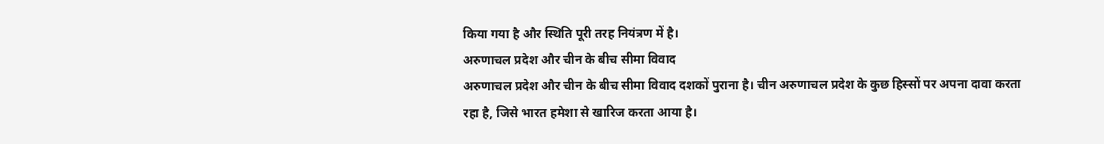किया गया है और स्थिति पूरी तरह नियंत्रण में है।
अरुणाचल प्रदेश और चीन के बीच सीमा विवाद
अरुणाचल प्रदेश और चीन के बीच सीमा विवाद दशकों पुराना है। चीन अरुणाचल प्रदेश के कुछ हिस्सों पर अपना दावा करता रहा है, जिसे भारत हमेशा से खारिज करता आया है।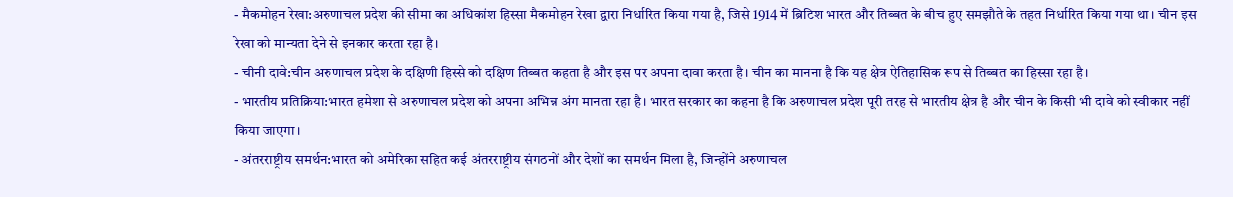- मैकमोहन रेखा:अरुणाचल प्रदेश की सीमा का अधिकांश हिस्सा मैकमोहन रेखा द्वारा निर्धारित किया गया है, जिसे 1914 में ब्रिटिश भारत और तिब्बत के बीच हुए समझौते के तहत निर्धारित किया गया था। चीन इस रेखा को मान्यता देने से इनकार करता रहा है।
- चीनी दावे:चीन अरुणाचल प्रदेश के दक्षिणी हिस्से को दक्षिण तिब्बत कहता है और इस पर अपना दावा करता है। चीन का मानना है कि यह क्षेत्र ऐतिहासिक रूप से तिब्बत का हिस्सा रहा है।
- भारतीय प्रतिक्रिया:भारत हमेशा से अरुणाचल प्रदेश को अपना अभिन्न अंग मानता रहा है। भारत सरकार का कहना है कि अरुणाचल प्रदेश पूरी तरह से भारतीय क्षेत्र है और चीन के किसी भी दावे को स्वीकार नहीं किया जाएगा।
- अंतरराष्ट्रीय समर्थन:भारत को अमेरिका सहित कई अंतरराष्ट्रीय संगठनों और देशों का समर्थन मिला है, जिन्होंने अरुणाचल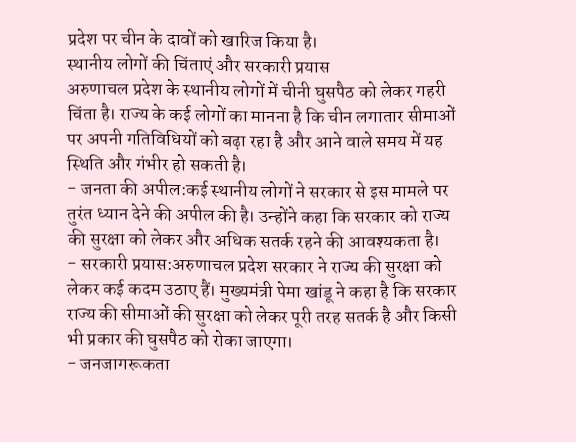प्रदेश पर चीन के दावों को खारिज किया है।
स्थानीय लोगों की चिंताएं और सरकारी प्रयास
अरुणाचल प्रदेश के स्थानीय लोगों में चीनी घुसपैठ को लेकर गहरी चिंता है। राज्य के कई लोगों का मानना है कि चीन लगातार सीमाओं पर अपनी गतिविधियों को बढ़ा रहा है और आने वाले समय में यह स्थिति और गंभीर हो सकती है।
- जनता की अपील:कई स्थानीय लोगों ने सरकार से इस मामले पर तुरंत ध्यान देने की अपील की है। उन्होंने कहा कि सरकार को राज्य की सुरक्षा को लेकर और अधिक सतर्क रहने की आवश्यकता है।
- सरकारी प्रयास:अरुणाचल प्रदेश सरकार ने राज्य की सुरक्षा को लेकर कई कदम उठाए हैं। मुख्यमंत्री पेमा खांडू ने कहा है कि सरकार राज्य की सीमाओं की सुरक्षा को लेकर पूरी तरह सतर्क है और किसी भी प्रकार की घुसपैठ को रोका जाएगा।
- जनजागरूकता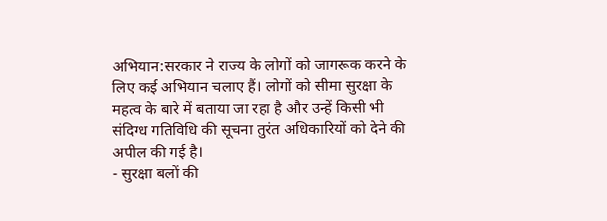अभियान:सरकार ने राज्य के लोगों को जागरूक करने के लिए कई अभियान चलाए हैं। लोगों को सीमा सुरक्षा के महत्व के बारे में बताया जा रहा है और उन्हें किसी भी संदिग्ध गतिविधि की सूचना तुरंत अधिकारियों को देने की अपील की गई है।
- सुरक्षा बलों की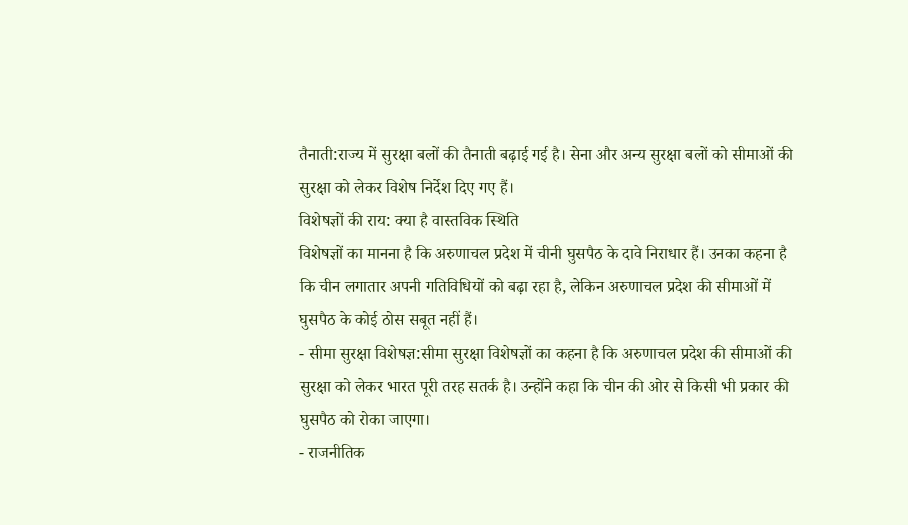तैनाती:राज्य में सुरक्षा बलों की तैनाती बढ़ाई गई है। सेना और अन्य सुरक्षा बलों को सीमाओं की सुरक्षा को लेकर विशेष निर्देश दिए गए हैं।
विशेषज्ञों की राय: क्या है वास्तविक स्थिति
विशेषज्ञों का मानना है कि अरुणाचल प्रदेश में चीनी घुसपैठ के दावे निराधार हैं। उनका कहना है कि चीन लगातार अपनी गतिविधियों को बढ़ा रहा है, लेकिन अरुणाचल प्रदेश की सीमाओं में घुसपैठ के कोई ठोस सबूत नहीं हैं।
- सीमा सुरक्षा विशेषज्ञ:सीमा सुरक्षा विशेषज्ञों का कहना है कि अरुणाचल प्रदेश की सीमाओं की सुरक्षा को लेकर भारत पूरी तरह सतर्क है। उन्होंने कहा कि चीन की ओर से किसी भी प्रकार की घुसपैठ को रोका जाएगा।
- राजनीतिक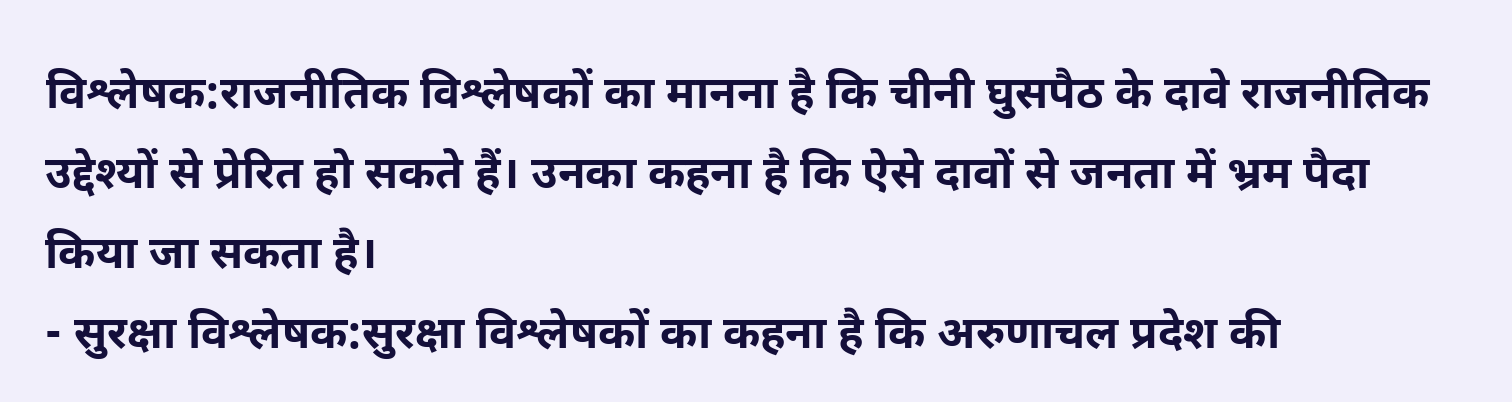विश्लेषक:राजनीतिक विश्लेषकों का मानना है कि चीनी घुसपैठ के दावे राजनीतिक उद्देश्यों से प्रेरित हो सकते हैं। उनका कहना है कि ऐसे दावों से जनता में भ्रम पैदा किया जा सकता है।
- सुरक्षा विश्लेषक:सुरक्षा विश्लेषकों का कहना है कि अरुणाचल प्रदेश की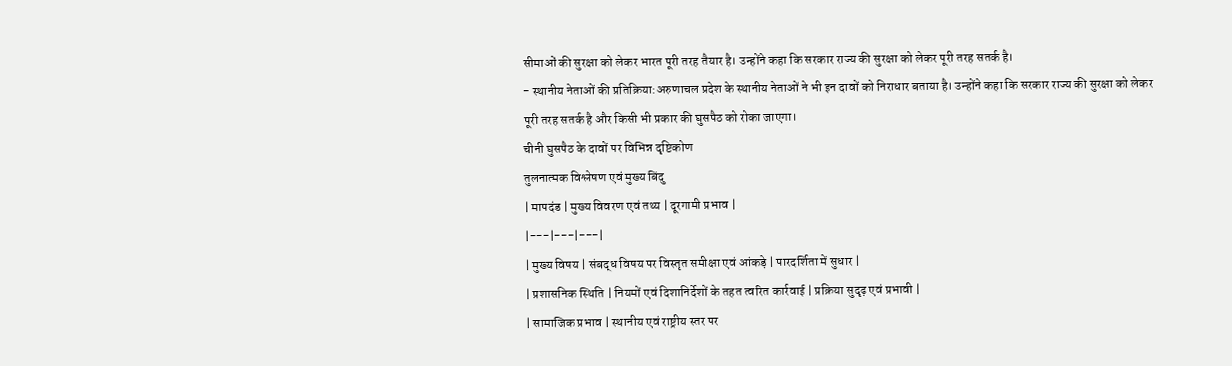सीमाओं की सुरक्षा को लेकर भारत पूरी तरह तैयार है। उन्होंने कहा कि सरकार राज्य की सुरक्षा को लेकर पूरी तरह सतर्क है।
- स्थानीय नेताओं की प्रतिक्रिया:अरुणाचल प्रदेश के स्थानीय नेताओं ने भी इन दावों को निराधार बताया है। उन्होंने कहा कि सरकार राज्य की सुरक्षा को लेकर पूरी तरह सतर्क है और किसी भी प्रकार की घुसपैठ को रोका जाएगा।
चीनी घुसपैठ के दावों पर विभिन्न दृष्टिकोण
तुलनात्मक विश्लेषण एवं मुख्य बिंदु
| मापदंड | मुख्य विवरण एवं तथ्य | दूरगामी प्रभाव |
|---|---|---|
| मुख्य विषय | संबद्ध विषय पर विस्तृत समीक्षा एवं आंकड़े | पारदर्शिता में सुधार |
| प्रशासनिक स्थिति | नियमों एवं दिशानिर्देशों के तहत त्वरित कार्रवाई | प्रक्रिया सुदृढ़ एवं प्रभावी |
| सामाजिक प्रभाव | स्थानीय एवं राष्ट्रीय स्तर पर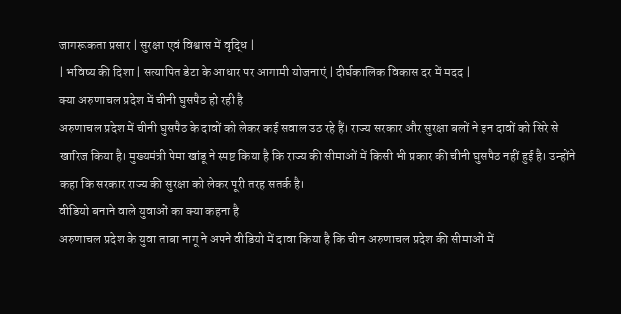जागरूकता प्रसार | सुरक्षा एवं विश्वास में वृद्धि |
| भविष्य की दिशा | सत्यापित डेटा के आधार पर आगामी योजनाएं | दीर्घकालिक विकास दर में मदद |
क्या अरुणाचल प्रदेश में चीनी घुसपैठ हो रही है
अरुणाचल प्रदेश में चीनी घुसपैठ के दावों को लेकर कई सवाल उठ रहे हैं। राज्य सरकार और सुरक्षा बलों ने इन दावों को सिरे से खारिज किया है। मुख्यमंत्री पेमा खांडू ने स्पष्ट किया है कि राज्य की सीमाओं में किसी भी प्रकार की चीनी घुसपैठ नहीं हुई है। उन्होंने कहा कि सरकार राज्य की सुरक्षा को लेकर पूरी तरह सतर्क है।
वीडियो बनाने वाले युवाओं का क्या कहना है
अरुणाचल प्रदेश के युवा ताबा नागू ने अपने वीडियो में दावा किया है कि चीन अरुणाचल प्रदेश की सीमाओं में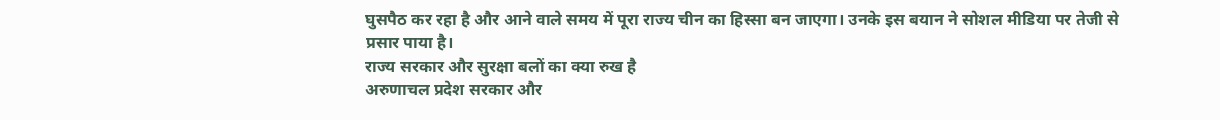घुसपैठ कर रहा है और आने वाले समय में पूरा राज्य चीन का हिस्सा बन जाएगा। उनके इस बयान ने सोशल मीडिया पर तेजी से प्रसार पाया है।
राज्य सरकार और सुरक्षा बलों का क्या रुख है
अरुणाचल प्रदेश सरकार और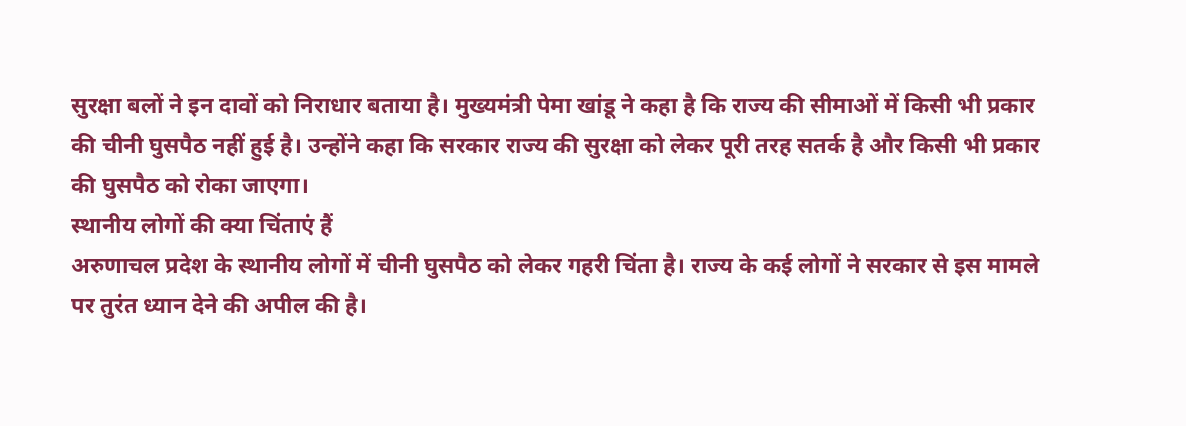सुरक्षा बलों ने इन दावों को निराधार बताया है। मुख्यमंत्री पेमा खांडू ने कहा है कि राज्य की सीमाओं में किसी भी प्रकार की चीनी घुसपैठ नहीं हुई है। उन्होंने कहा कि सरकार राज्य की सुरक्षा को लेकर पूरी तरह सतर्क है और किसी भी प्रकार की घुसपैठ को रोका जाएगा।
स्थानीय लोगों की क्या चिंताएं हैं
अरुणाचल प्रदेश के स्थानीय लोगों में चीनी घुसपैठ को लेकर गहरी चिंता है। राज्य के कई लोगों ने सरकार से इस मामले पर तुरंत ध्यान देने की अपील की है।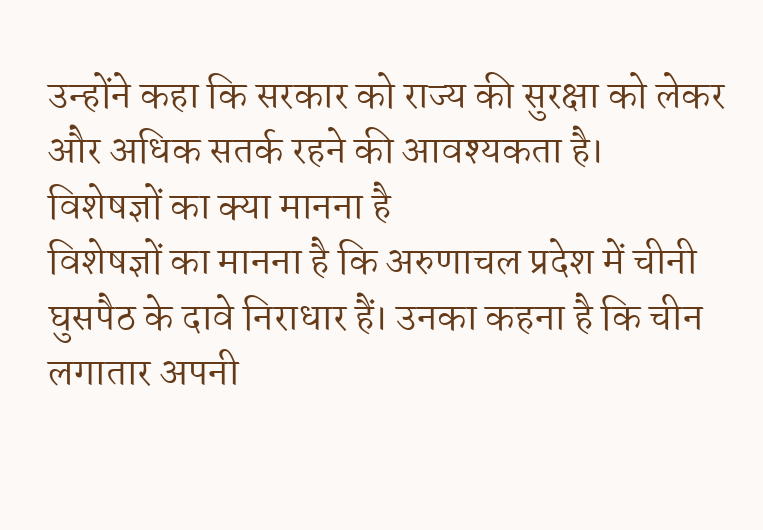उन्होंने कहा कि सरकार को राज्य की सुरक्षा को लेकर और अधिक सतर्क रहने की आवश्यकता है।
विशेषज्ञों का क्या मानना है
विशेषज्ञों का मानना है कि अरुणाचल प्रदेश में चीनी घुसपैठ के दावे निराधार हैं। उनका कहना है कि चीन लगातार अपनी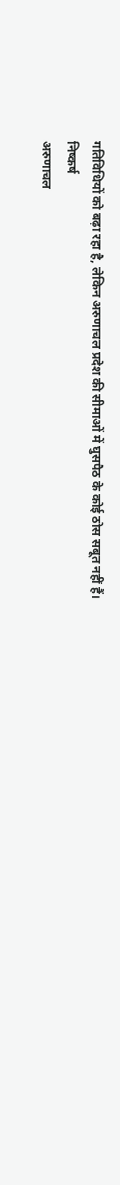गतिविधियों को बढ़ा रहा है, लेकिन अरुणाचल प्रदेश की सीमाओं में घुसपैठ के कोई ठोस सबूत नहीं हैं।
निष्कर्ष
अरुणाचल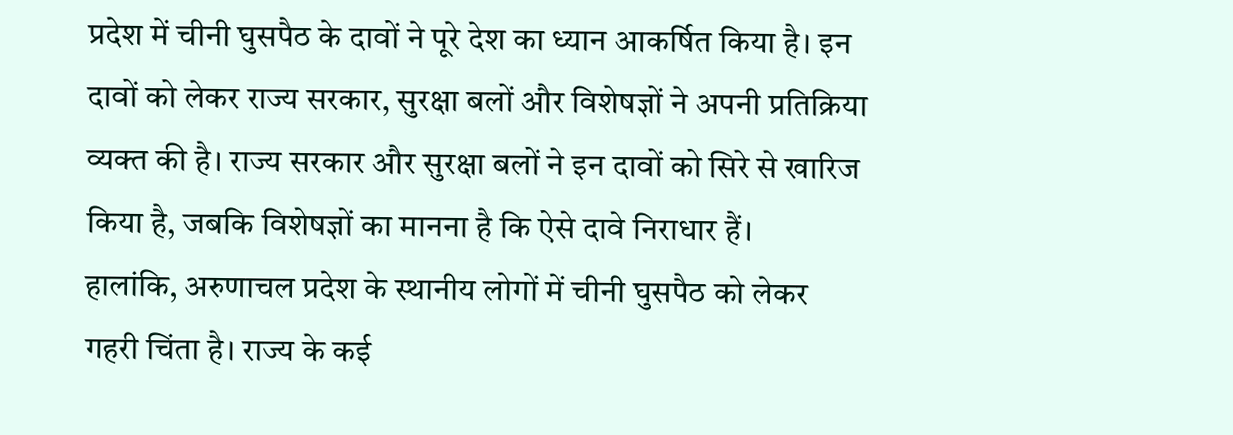प्रदेश में चीनी घुसपैठ के दावों ने पूरे देश का ध्यान आकर्षित किया है। इन दावों को लेकर राज्य सरकार, सुरक्षा बलों और विशेषज्ञों ने अपनी प्रतिक्रिया व्यक्त की है। राज्य सरकार और सुरक्षा बलों ने इन दावों को सिरे से खारिज किया है, जबकि विशेषज्ञों का मानना है कि ऐसे दावे निराधार हैं।
हालांकि, अरुणाचल प्रदेश के स्थानीय लोगों में चीनी घुसपैठ को लेकर गहरी चिंता है। राज्य के कई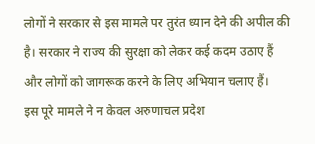लोगों ने सरकार से इस मामले पर तुरंत ध्यान देने की अपील की है। सरकार ने राज्य की सुरक्षा को लेकर कई कदम उठाए हैं और लोगों को जागरूक करने के लिए अभियान चलाए हैं।
इस पूरे मामले ने न केवल अरुणाचल प्रदेश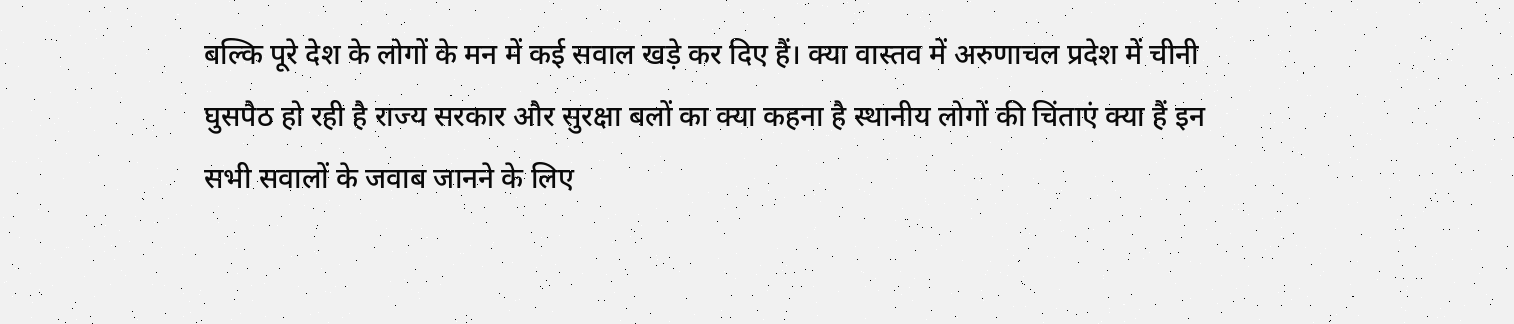बल्कि पूरे देश के लोगों के मन में कई सवाल खड़े कर दिए हैं। क्या वास्तव में अरुणाचल प्रदेश में चीनी घुसपैठ हो रही है राज्य सरकार और सुरक्षा बलों का क्या कहना है स्थानीय लोगों की चिंताएं क्या हैं इन सभी सवालों के जवाब जानने के लिए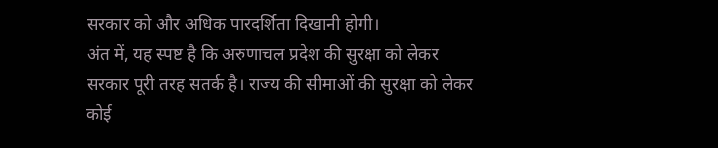सरकार को और अधिक पारदर्शिता दिखानी होगी।
अंत में, यह स्पष्ट है कि अरुणाचल प्रदेश की सुरक्षा को लेकर सरकार पूरी तरह सतर्क है। राज्य की सीमाओं की सुरक्षा को लेकर कोई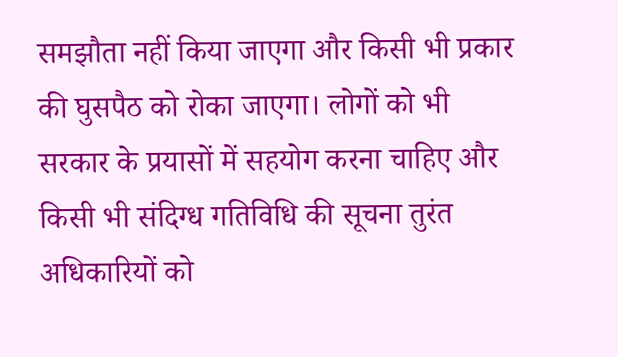समझौता नहीं किया जाएगा और किसी भी प्रकार की घुसपैठ को रोका जाएगा। लोगों को भी सरकार के प्रयासों में सहयोग करना चाहिए और किसी भी संदिग्ध गतिविधि की सूचना तुरंत अधिकारियों को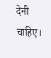देनी चाहिए।